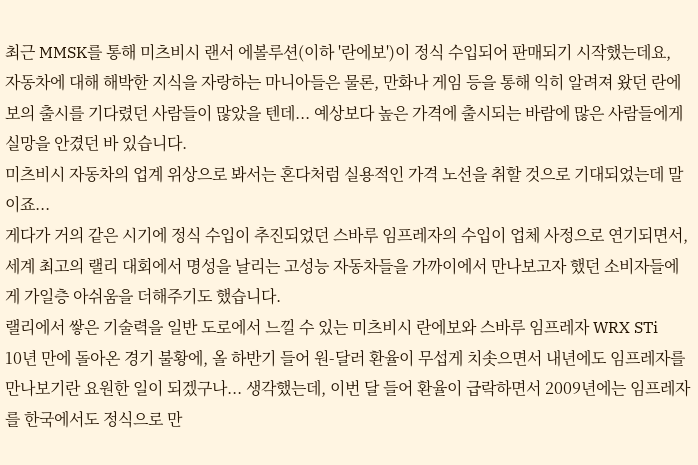최근 MMSK를 통해 미츠비시 랜서 에볼루션(이하 '란에보')이 정식 수입되어 판매되기 시작했는데요,
자동차에 대해 해박한 지식을 자랑하는 마니아들은 물론, 만화나 게임 등을 통해 익히 알려져 왔던 란에보의 출시를 기다렸던 사람들이 많았을 텐데... 예상보다 높은 가격에 출시되는 바람에 많은 사람들에게 실망을 안겼던 바 있습니다.
미츠비시 자동차의 업계 위상으로 봐서는 혼다처럼 실용적인 가격 노선을 취할 것으로 기대되었는데 말이죠...
게다가 거의 같은 시기에 정식 수입이 추진되었던 스바루 임프레자의 수입이 업체 사정으로 연기되면서, 세계 최고의 랠리 대회에서 명성을 날리는 고성능 자동차들을 가까이에서 만나보고자 했던 소비자들에게 가일층 아쉬움을 더해주기도 했습니다.
랠리에서 쌓은 기술력을 일반 도로에서 느낄 수 있는 미츠비시 란에보와 스바루 임프레자 WRX STi
10년 만에 돌아온 경기 불황에, 올 하반기 들어 원-달러 환율이 무섭게 치솟으면서 내년에도 임프레자를 만나보기란 요원한 일이 되겠구나... 생각했는데, 이번 달 들어 환율이 급락하면서 2009년에는 임프레자를 한국에서도 정식으로 만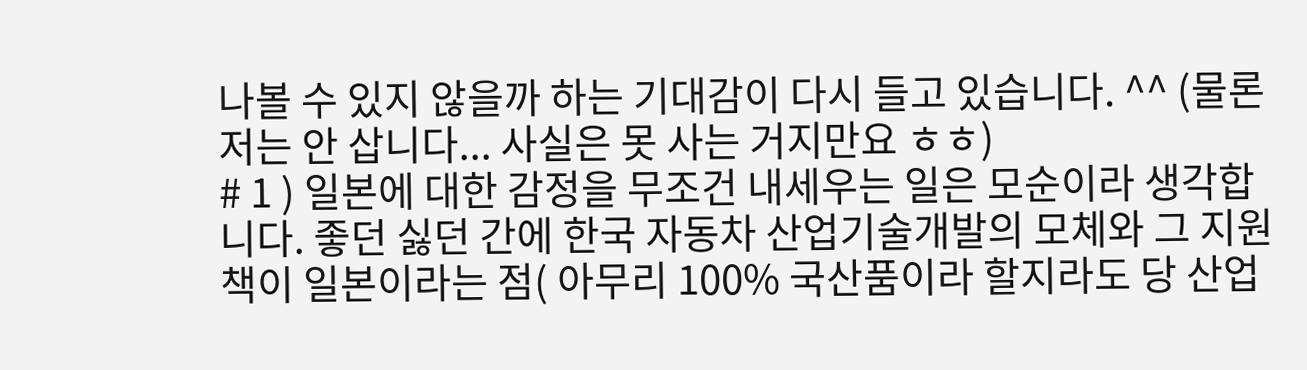나볼 수 있지 않을까 하는 기대감이 다시 들고 있습니다. ^^ (물론 저는 안 삽니다... 사실은 못 사는 거지만요 ㅎㅎ)
# 1 ) 일본에 대한 감정을 무조건 내세우는 일은 모순이라 생각합니다. 좋던 싫던 간에 한국 자동차 산업기술개발의 모체와 그 지원책이 일본이라는 점( 아무리 100% 국산품이라 할지라도 당 산업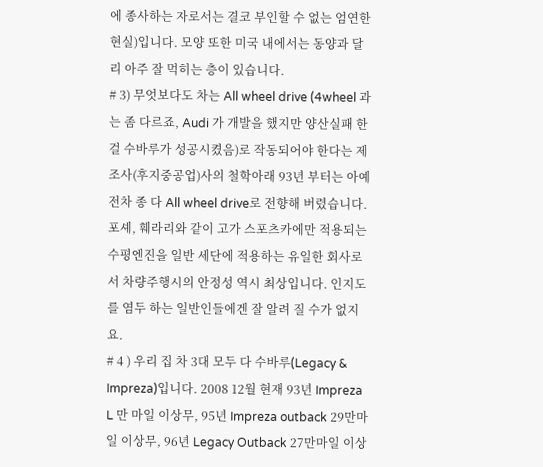에 종사하는 자로서는 결코 부인할 수 없는 엄연한 현실)입니다. 모양 또한 미국 내에서는 동양과 달리 아주 잘 먹히는 층이 있습니다.
# 3) 무엇보다도 차는 All wheel drive (4wheel 과는 좀 다르죠, Audi 가 개발을 했지만 양산실패 한걸 수바루가 성공시켰음)로 작동되어야 한다는 제조사(후지중공업)사의 철학아래 93년 부터는 아예 전차 종 다 All wheel drive로 전향해 버렸습니다. 포셰, 훼라리와 같이 고가 스포츠카에만 적용되는 수평엔진을 일반 세단에 적용하는 유일한 회사로서 차량주행시의 안정성 역시 최상입니다. 인지도를 염두 하는 일반인들에겐 잘 알려 질 수가 없지요.
# 4 ) 우리 집 차 3대 모두 다 수바루(Legacy & Impreza)입니다. 2008 12월 현재 93년 Impreza L 만 마일 이상무, 95년 Impreza outback 29만마일 이상무, 96년 Legacy Outback 27만마일 이상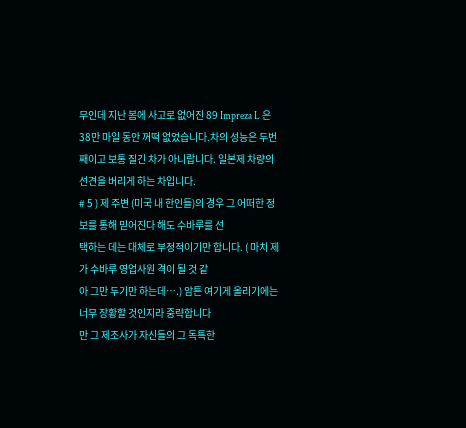무인데 지난 봄에 사고로 없어진 89 Impreza L 은 38만 마일 동안 꺼떡 없었습니다.차의 성능은 두번 째이고 보통 질긴 차가 아니랍니다. 일본제 차량의 선견을 버리게 하는 차입니다.
# 5 ) 제 주변 (미국 내 한인들)의 경우 그 어떠한 정보를 통해 믿어진다 해도 수바루를 선
택하는 데는 대체로 부정적이기만 합니다. ( 마치 제가 수바루 영업사원 격이 될 것 같
아 그만 두기만 하는데….) 암튼 여기게 올리기에는 너무 장황할 것인지라 중략합니다
만 그 제조사가 자신들의 그 독특한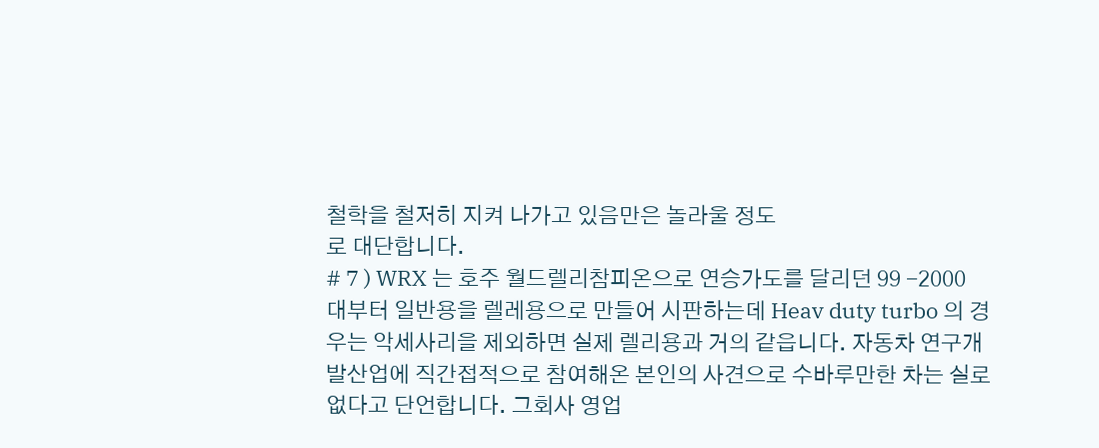철학을 철저히 지켜 나가고 있음만은 놀라울 정도
로 대단합니다.
# 7 ) WRX 는 호주 월드렐리참피온으로 연승가도를 달리던 99 -2000 대부터 일반용을 렐레용으로 만들어 시판하는데 Heav duty turbo 의 경우는 악세사리을 제외하면 실제 렐리용과 거의 같읍니다. 자동차 연구개발산업에 직간접적으로 참여해온 본인의 사견으로 수바루만한 차는 실로 없다고 단언합니다. 그회사 영업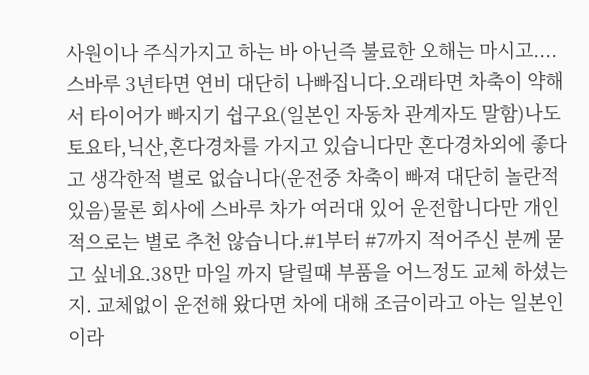사원이나 주식가지고 하는 바 아닌즉 불료한 오해는 마시고....
스바루 3년타면 연비 대단히 나빠집니다.오래타면 차축이 약해서 타이어가 빠지기 쉽구요(일본인 자동차 관계자도 말함)나도 토요타,닉산,혼다경차를 가지고 있습니다만 혼다경차외에 좋다고 생각한적 별로 없습니다(운전중 차축이 빠져 대단히 놀란적 있음)물론 회사에 스바루 차가 여러대 있어 운전합니다만 개인적으로는 별로 추천 않습니다.#1부터 #7까지 적어주신 분께 묻고 싶네요.38만 마일 까지 달릴때 부품을 어느정도 교체 하셨는지. 교체없이 운전해 왔다면 차에 대해 조금이라고 아는 일본인이라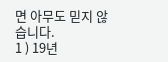면 아무도 믿지 않습니다.
1 ) 19년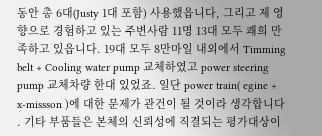동안 총 6대(Justy 1대 포함) 사용했읍니다, 그리고 제 영향으로 경험하고 있는 주변사람 11명 13대 모두 쾌희 만족하고 있읍니다. 19대 모두 8만마일 내외에서 Timming belt + Cooling water pump 교체하였고 power steering pump 교체차량 한대 있었죠. 일단 power train( egine + x-missson )에 대한 문제가 관건이 될 것이라 생각합니다 . 기타 부품들은 본체의 신뢰성에 직결되는 평가대상이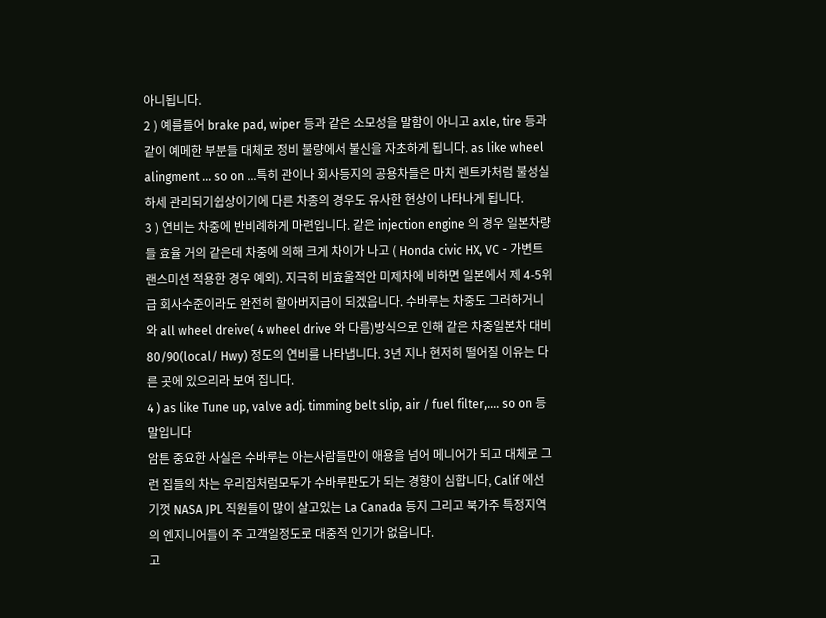아니됩니다.
2 ) 예를들어 brake pad, wiper 등과 같은 소모성을 말함이 아니고 axle, tire 등과 같이 예메한 부분들 대체로 정비 불량에서 불신을 자초하게 됩니다. as like wheel alingment ... so on ...특히 관이나 회사등지의 공용차들은 마치 렌트카처럼 불성실하세 관리되기쉽상이기에 다른 차종의 경우도 유사한 현상이 나타나게 됩니다.
3 ) 연비는 차중에 반비례하게 마련입니다. 같은 injection engine 의 경우 일본차량들 효율 거의 같은데 차중에 의해 크게 차이가 나고 ( Honda civic HX, VC - 가변트랜스미션 적용한 경우 예외). 지극히 비효울적안 미제차에 비하면 일본에서 제 4-5위급 회사수준이라도 완전히 할아버지급이 되겠읍니다. 수바루는 차중도 그러하거니와 all wheel dreive( 4 wheel drive 와 다름)방식으로 인해 같은 차중일본차 대비 80/90(local/ Hwy) 정도의 연비를 나타냅니다. 3년 지나 현저히 떨어질 이유는 다른 곳에 있으리라 보여 집니다.
4 ) as like Tune up, valve adj. timming belt slip, air / fuel filter,.... so on 등 말입니다
암튼 중요한 사실은 수바루는 아는사람들만이 애용을 넘어 메니어가 되고 대체로 그런 집들의 차는 우리집처럼모두가 수바루판도가 되는 경향이 심합니다, Calif 에선 기껏 NASA JPL 직원들이 많이 살고있는 La Canada 등지 그리고 북가주 특정지역의 엔지니어들이 주 고객일정도로 대중적 인기가 없읍니다.
고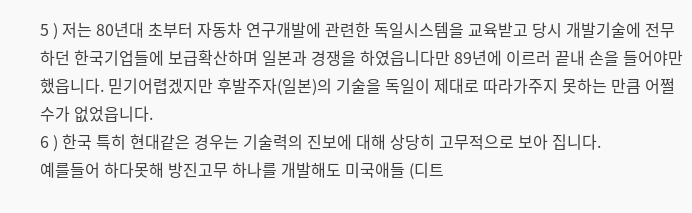5 ) 저는 80년대 초부터 자동차 연구개발에 관련한 독일시스템을 교육받고 당시 개발기술에 전무하던 한국기업들에 보급확산하며 일본과 경쟁을 하였읍니다만 89년에 이르러 끝내 손을 들어야만했읍니다. 믿기어렵겠지만 후발주자(일본)의 기술을 독일이 제대로 따라가주지 못하는 만큼 어쩔 수가 없었읍니다.
6 ) 한국 특히 현대같은 경우는 기술력의 진보에 대해 상당히 고무적으로 보아 집니다.
예를들어 하다못해 방진고무 하나를 개발해도 미국애들 (디트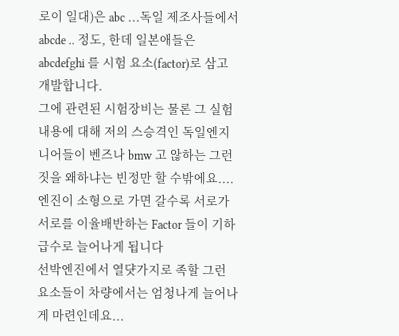로이 일대)은 abc ...독일 제조사들에서 abcde .. 정도, 한데 일본애들은 abcdefghi 를 시험 요소(factor)로 삼고 개발합니다.
그에 관련된 시험장비는 물론 그 실험내용에 대해 저의 스승격인 독일엔지니어들이 벤즈나 bmw 고 않하는 그런 짓을 왜하냐는 빈정만 할 수밖에요....
엔진이 소형으로 가면 갈수록 서로가 서로를 이율배반하는 Factor 들이 기하급수로 늘어나게 됩니다
선박엔진에서 열댯가지로 족할 그런 요소들이 차량에서는 엄청나게 늘어나게 마련인데요...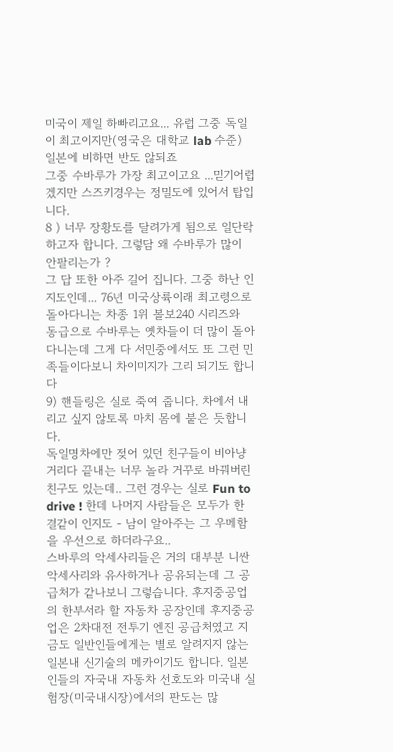미국이 제일 하빠리고요... 유럽 그중 독일이 최고이지만(영국은 대학교 lab 수준) 일본에 비하면 반도 않되죠
그중 수바루가 가장 최고이고요 ...믿기어렵겠지만 스즈키경우는 정밀도에 있어서 탑입니다.
8 ) 너무 장황도를 달려가게 됨으로 일단락 하고자 합니다. 그렇담 왜 수바루가 많이 안팔리는가 ?
그 답 또한 아주 길어 집니다. 그중 하난 인지도인데... 76년 미국상륙이래 최고령으로 돌아다니는 차종 1위 볼보240 시리즈와 동급으로 수바루는 옛차들이 더 많이 돌아다니는데 그게 다 서민중에서도 또 그런 민족들이다보니 차이미지가 그리 되기도 합니다
9) 핸들링은 실로 죽여 줍니다. 차에서 내리고 싶지 않토록 마치 몸에 붙은 듯합니다.
독일명차에만 젖어 있던 친구들이 비아냥거리다 끝내는 너무 놀라 거꾸로 바꿔버린 친구도 있는데.. 그런 경우는 실로 Fun to drive ! 한데 나머지 사람들은 모두가 한결같이 인지도 - 남이 알아주는 그 우메함을 우선으로 하더라구요..
스바루의 악세사리들은 거의 대부분 니싼 악세사리와 유사하거나 공유되는데 그 공급처가 같나보니 그렇습니다. 후지중공업의 한부서라 할 자동차 공장인데 후지중공업은 2차대전 전투기 엔진 공급처였고 지금도 일반인들에게는 별로 알려지지 않는 일본내 신기술의 메카이기도 합니다. 일본인들의 자국내 자동차 선호도와 미국내 실험장(미국내시장)에서의 판도는 많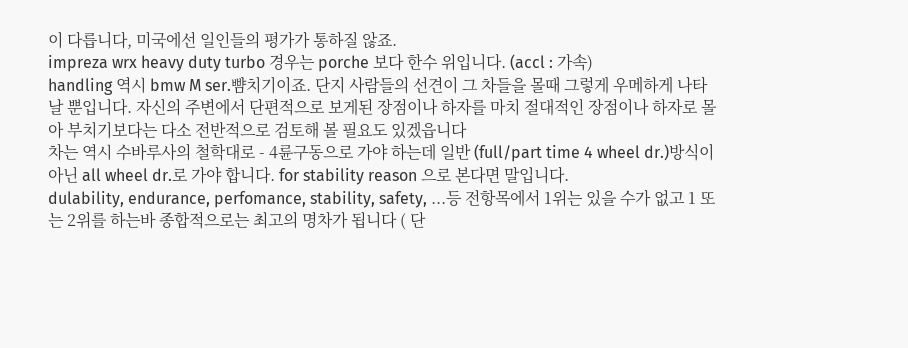이 다릅니다, 미국에선 일인들의 평가가 통하질 않죠.
impreza wrx heavy duty turbo 경우는 porche 보다 한수 위입니다. (accl : 가속)
handling 역시 bmw M ser.뺨치기이죠. 단지 사람들의 선견이 그 차들을 몰때 그렇게 우메하게 나타날 뿐입니다. 자신의 주변에서 단편적으로 보게된 장점이나 하자를 마치 절대적인 장점이나 하자로 몰아 부치기보다는 다소 전반적으로 검토해 볼 필요도 있겠읍니다
차는 역시 수바루사의 철학대로 - 4륜구동으로 가야 하는데 일반 (full/part time 4 wheel dr.)방식이 아닌 all wheel dr.로 가야 합니다. for stability reason 으로 본다면 말입니다.
dulability, endurance, perfomance, stability, safety, ...등 전항목에서 1위는 있을 수가 없고 1 또는 2위를 하는바 종합적으로는 최고의 명차가 됩니다 ( 단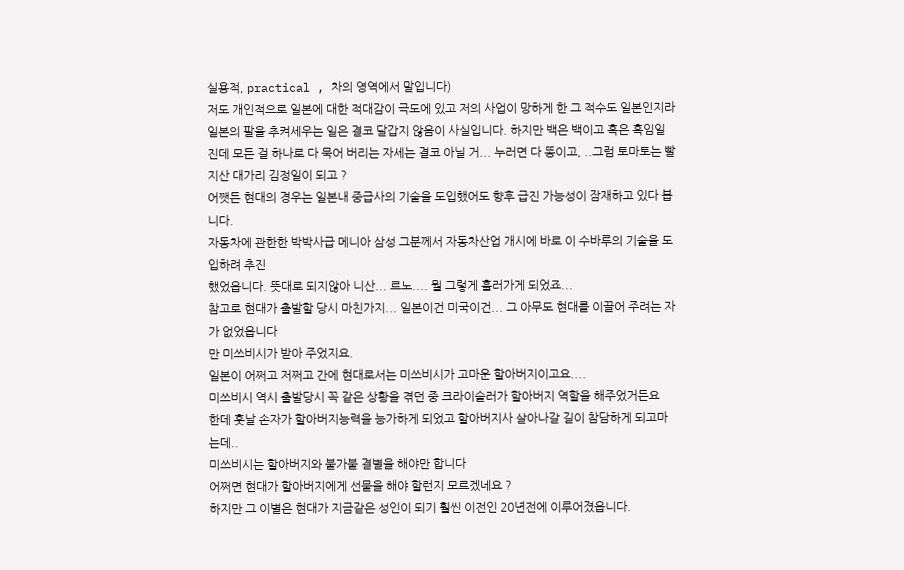실용적, practical , 차의 영역에서 말입니다)
저도 개인적으로 일본에 대한 적대감이 극도에 있고 저의 사업이 망하게 한 그 적수도 일본인지라 일본의 팔을 추켜세우는 일은 결코 달갑지 않음이 사실입니다. 하지만 백은 백이고 흑은 흑임일진데 모든 걸 하나로 다 묵어 버리는 자세는 결코 아닐 거... 누러면 다 똥이고, ..그럼 토마토는 빨지산 대가리 김정일이 되고 ?
어쨋든 현대의 경우는 일본내 중급사의 기술을 도입했어도 향후 급진 가능성이 잠재하고 있다 봅니다.
자동차에 관한한 박박사급 메니아 삼성 그분께서 자동차산업 개시에 바로 이 수바루의 기술을 도입하려 추진
했었읍니다. 뜻대로 되지않아 니산... 르노.... 뭘 그렇게 흘러가게 되었죠...
참고로 현대가 출발할 당시 마친가지... 일본이건 미국이건... 그 아무도 현대를 이끌어 주려는 자가 없었읍니다
만 미쓰비시가 받아 주었지요.
일본이 어쩌고 저쩌고 간에 현대로서는 미쓰비시가 고마운 할아버지이고요....
미쓰비시 역시 출발당시 꼭 같은 상황을 겪던 중 크라이슬러가 할아버지 역할을 해주었거든요
한데 훗날 손자가 할아버지능력을 능가하게 되었고 할아버지사 살아나갈 길이 참담하게 되고마는데..
미쓰비시는 할아버지와 불가불 결별을 해야만 합니다
어쩌면 현대가 할아버지에게 선물을 해야 할런지 모르겠네요 ?
하지만 그 이별은 현대가 지금같은 성인이 되기 훨씬 이전인 20년전에 이루어졌읍니다.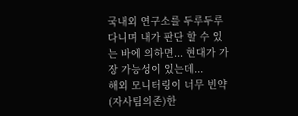국내외 연구소를 두루두루 다니며 내가 판단 할 수 있는 바에 의하면... 현대가 가장 가능성이 있는데...
해외 모니터링이 너무 빈약(자사팀의존)한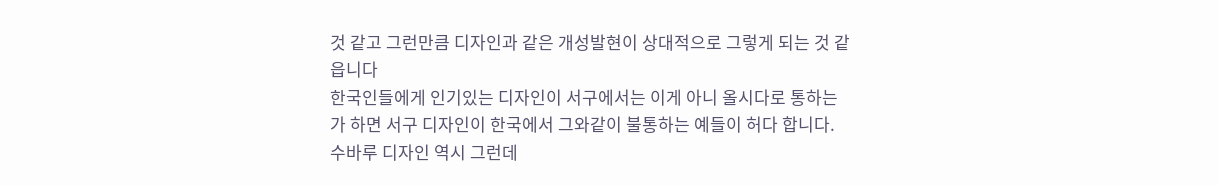것 같고 그런만큼 디자인과 같은 개성발현이 상대적으로 그렇게 되는 것 같읍니다
한국인들에게 인기있는 디자인이 서구에서는 이게 아니 올시다로 통하는가 하면 서구 디자인이 한국에서 그와같이 불통하는 예들이 허다 합니다. 수바루 디자인 역시 그런데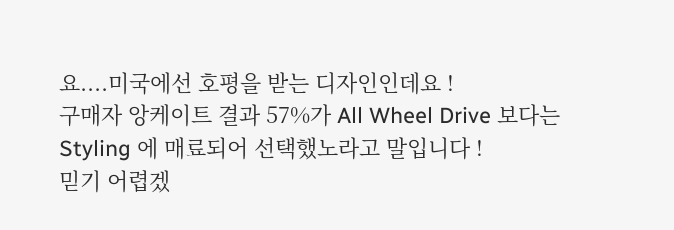요....미국에선 호평을 받는 디자인인데요 !
구매자 앙케이트 결과 57%가 All Wheel Drive 보다는 Styling 에 매료되어 선택했노라고 말입니다 !
믿기 어렵겠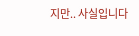지만.. 사실입니다